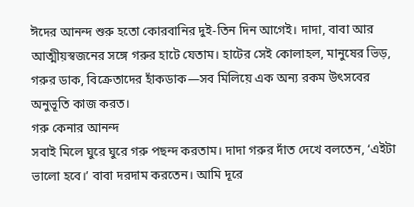ঈদের আনন্দ শুরু হতো কোরবানির দুই-তিন দিন আগেই। দাদা, বাবা আর আত্মীয়স্বজনের সঙ্গে গরুর হাটে যেতাম। হাটের সেই কোলাহল, মানুষের ভিড়, গরুর ডাক, বিক্রেতাদের হাঁকডাক—সব মিলিয়ে এক অন্য রকম উৎসবের অনুভূতি কাজ করত।
গরু কেনার আনন্দ
সবাই মিলে ঘুরে ঘুরে গরু পছন্দ করতাম। দাদা গরুর দাঁত দেখে বলতেন, ‘এইটা ভালো হবে।’ বাবা দরদাম করতেন। আমি দূরে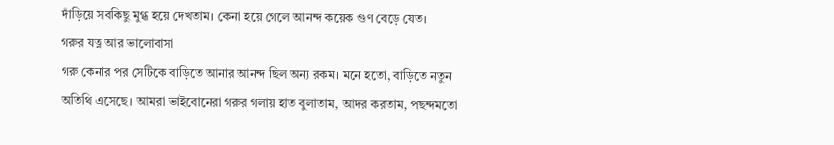দাঁড়িয়ে সবকিছু মুগ্ধ হয়ে দেখতাম। কেনা হয়ে গেলে আনন্দ কয়েক গুণ বেড়ে যেত।
গরুর যত্ন আর ভালোবাসা
গরু কেনার পর সেটিকে বাড়িতে আনার আনন্দ ছিল অন্য রকম। মনে হতো, বাড়িতে নতুন অতিথি এসেছে। আমরা ভাইবোনেরা গরুর গলায় হাত বুলাতাম, আদর করতাম, পছন্দমতো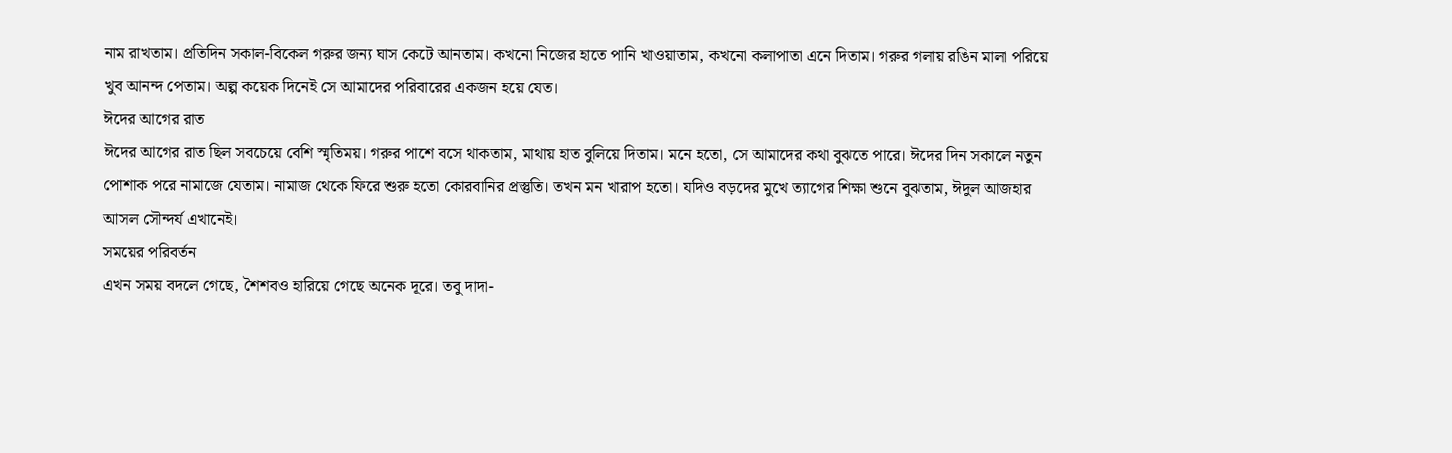নাম রাখতাম। প্রতিদিন সকাল-বিকেল গরুর জন্য ঘাস কেটে আনতাম। কখনো নিজের হাতে পানি খাওয়াতাম, কখনো কলাপাতা এনে দিতাম। গরুর গলায় রঙিন মালা পরিয়ে খুব আনন্দ পেতাম। অল্প কয়েক দিনেই সে আমাদের পরিবারের একজন হয়ে যেত।
ঈদের আগের রাত
ঈদের আগের রাত ছিল সবচেয়ে বেশি স্মৃতিময়। গরুর পাশে বসে থাকতাম, মাথায় হাত বুলিয়ে দিতাম। মনে হতো, সে আমাদের কথা বুঝতে পারে। ঈদের দিন সকালে নতুন পোশাক পরে নামাজে যেতাম। নামাজ থেকে ফিরে শুরু হতো কোরবানির প্রস্তুতি। তখন মন খারাপ হতো। যদিও বড়দের মুখে ত্যাগের শিক্ষা শুনে বুঝতাম, ঈদুল আজহার আসল সৌন্দর্য এখানেই।
সময়ের পরিবর্তন
এখন সময় বদলে গেছে, শৈশবও হারিয়ে গেছে অনেক দূরে। তবু দাদা-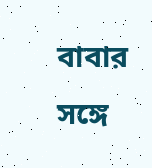বাবার সঙ্গে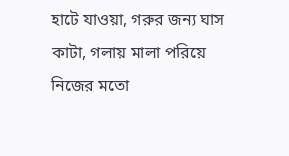হাটে যাওয়া, গরুর জন্য ঘাস কাটা, গলায় মালা পরিয়ে নিজের মতো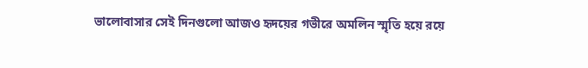ভালোবাসার সেই দিনগুলো আজও হৃদয়ের গভীরে অমলিন স্মৃতি হয়ে রয়ে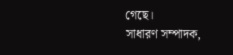গেছে।
সাধারণ সম্পাদক,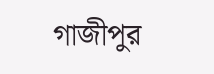গাজীপুর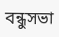বন্ধুসভা